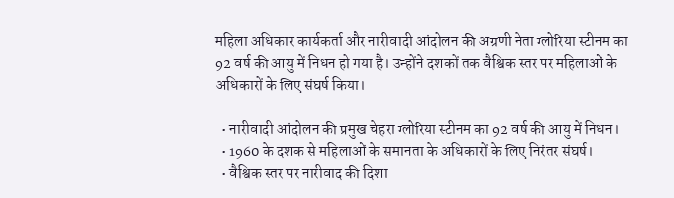महिला अधिकार कार्यकर्ता और नारीवादी आंदोलन की अग्रणी नेता ग्लोरिया स्टीनम का 92 वर्ष की आयु में निधन हो गया है। उन्होंने दशकों तक वैश्विक स्तर पर महिलाओं के अधिकारों के लिए संघर्ष किया।

  • नारीवादी आंदोलन की प्रमुख चेहरा ग्लोरिया स्टीनम का 92 वर्ष की आयु में निधन।
  • 1960 के दशक से महिलाओं के समानता के अधिकारों के लिए निरंतर संघर्ष।
  • वैश्विक स्तर पर नारीवाद की दिशा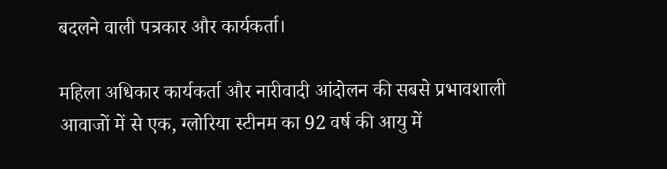बदलने वाली पत्रकार और कार्यकर्ता।

महिला अधिकार कार्यकर्ता और नारीवादी आंदोलन की सबसे प्रभावशाली आवाजों में से एक, ग्लोरिया स्टीनम का 92 वर्ष की आयु में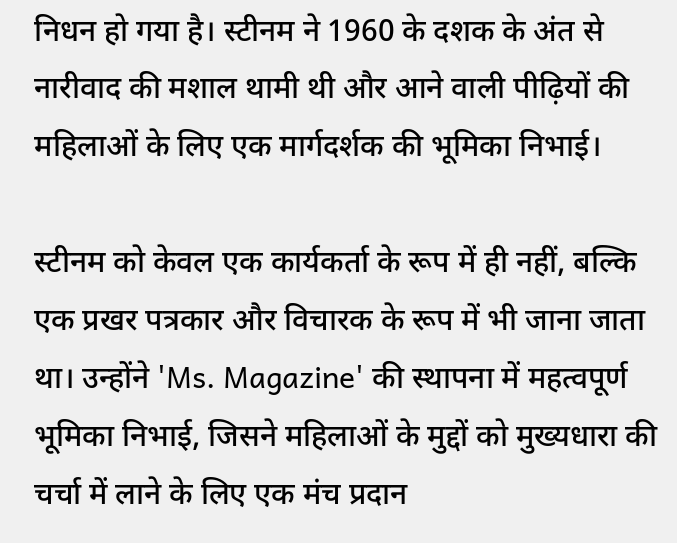निधन हो गया है। स्टीनम ने 1960 के दशक के अंत से नारीवाद की मशाल थामी थी और आने वाली पीढ़ियों की महिलाओं के लिए एक मार्गदर्शक की भूमिका निभाई।

स्टीनम को केवल एक कार्यकर्ता के रूप में ही नहीं, बल्कि एक प्रखर पत्रकार और विचारक के रूप में भी जाना जाता था। उन्होंने 'Ms. Magazine' की स्थापना में महत्वपूर्ण भूमिका निभाई, जिसने महिलाओं के मुद्दों को मुख्यधारा की चर्चा में लाने के लिए एक मंच प्रदान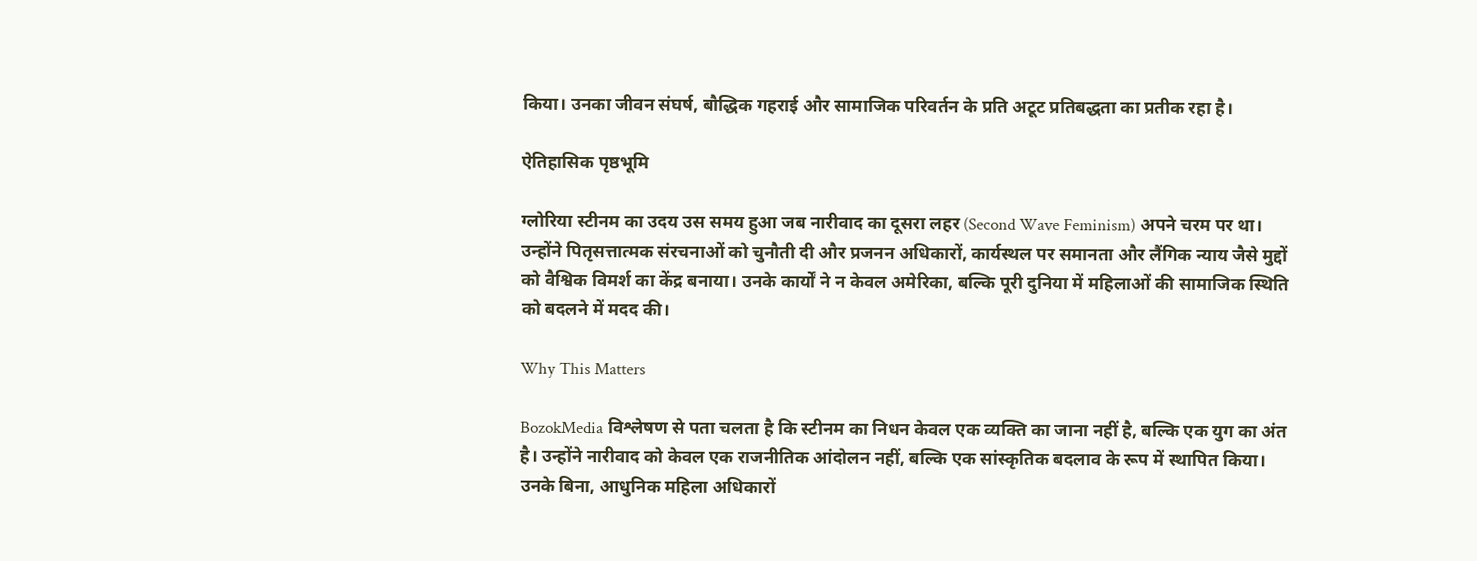किया। उनका जीवन संघर्ष, बौद्धिक गहराई और सामाजिक परिवर्तन के प्रति अटूट प्रतिबद्धता का प्रतीक रहा है।

ऐतिहासिक पृष्ठभूमि

ग्लोरिया स्टीनम का उदय उस समय हुआ जब नारीवाद का दूसरा लहर (Second Wave Feminism) अपने चरम पर था। उन्होंने पितृसत्तात्मक संरचनाओं को चुनौती दी और प्रजनन अधिकारों, कार्यस्थल पर समानता और लैंगिक न्याय जैसे मुद्दों को वैश्विक विमर्श का केंद्र बनाया। उनके कार्यों ने न केवल अमेरिका, बल्कि पूरी दुनिया में महिलाओं की सामाजिक स्थिति को बदलने में मदद की।

Why This Matters

BozokMedia विश्लेषण से पता चलता है कि स्टीनम का निधन केवल एक व्यक्ति का जाना नहीं है, बल्कि एक युग का अंत है। उन्होंने नारीवाद को केवल एक राजनीतिक आंदोलन नहीं, बल्कि एक सांस्कृतिक बदलाव के रूप में स्थापित किया। उनके बिना, आधुनिक महिला अधिकारों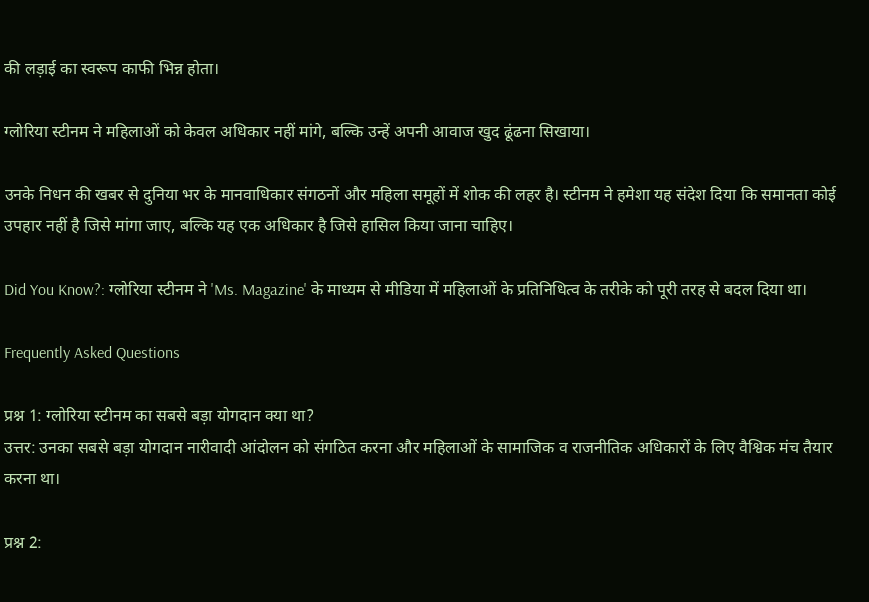की लड़ाई का स्वरूप काफी भिन्न होता।

ग्लोरिया स्टीनम ने महिलाओं को केवल अधिकार नहीं मांगे, बल्कि उन्हें अपनी आवाज खुद ढूंढना सिखाया।

उनके निधन की खबर से दुनिया भर के मानवाधिकार संगठनों और महिला समूहों में शोक की लहर है। स्टीनम ने हमेशा यह संदेश दिया कि समानता कोई उपहार नहीं है जिसे मांगा जाए, बल्कि यह एक अधिकार है जिसे हासिल किया जाना चाहिए।

Did You Know?: ग्लोरिया स्टीनम ने 'Ms. Magazine' के माध्यम से मीडिया में महिलाओं के प्रतिनिधित्व के तरीके को पूरी तरह से बदल दिया था।

Frequently Asked Questions

प्रश्न 1: ग्लोरिया स्टीनम का सबसे बड़ा योगदान क्या था?
उत्तर: उनका सबसे बड़ा योगदान नारीवादी आंदोलन को संगठित करना और महिलाओं के सामाजिक व राजनीतिक अधिकारों के लिए वैश्विक मंच तैयार करना था।

प्रश्न 2: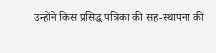उन्होंने किस प्रसिद्ध पत्रिका की सह-स्थापना की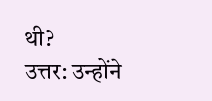थी?
उत्तर: उन्होंने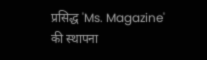प्रसिद्ध 'Ms. Magazine' की स्थापना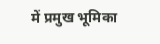में प्रमुख भूमिका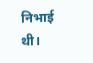निभाई थी।